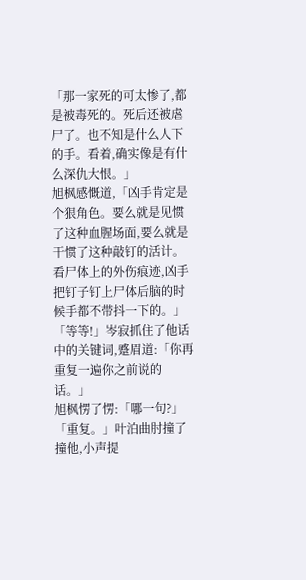「那一家死的可太惨了,都是被毒死的。死后还被虐尸了。也不知是什么人下的手。看着,确实像是有什么深仇大恨。」
旭枫感慨道,「凶手肯定是个狠角色。要么就是见惯了这种血腥场面,要么就是干惯了这种敲钉的活计。看尸体上的外伤痕迹,凶手把钉子钉上尸体后脑的时候手都不带抖一下的。」
「等等!」岑寂抓住了他话中的关键词,蹙眉道:「你再重复一遍你之前说的话。」
旭枫愣了愣:「哪一句?」
「重复。」叶泊曲肘撞了撞他,小声提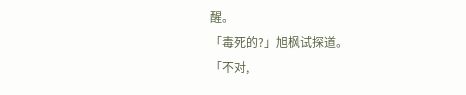醒。
「毒死的?」旭枫试探道。
「不对,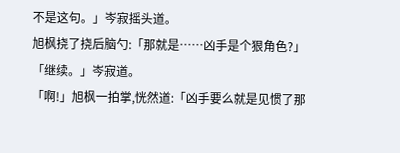不是这句。」岑寂摇头道。
旭枫挠了挠后脑勺:「那就是……凶手是个狠角色?」
「继续。」岑寂道。
「啊!」旭枫一拍掌,恍然道:「凶手要么就是见惯了那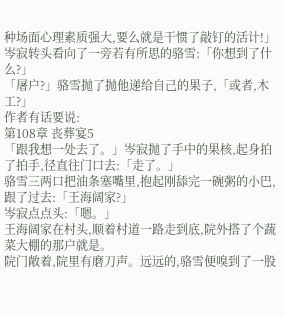种场面心理素质强大,要么就是干惯了敲钉的活计!」
岑寂转头看向了一旁若有所思的骆雪:「你想到了什么?」
「屠户?」骆雪抛了抛他递给自己的果子,「或者,木工?」
作者有话要说:
第108章 丧葬宴5
「跟我想一处去了。」岑寂抛了手中的果核,起身拍了拍手,径直往门口去:「走了。」
骆雪三两口把油条塞嘴里,抱起刚舔完一碗粥的小巴,跟了过去:「王海阔家?」
岑寂点点头:「嗯。」
王海阔家在村头,顺着村道一路走到底,院外搭了个蔬菜大棚的那户就是。
院门敞着,院里有磨刀声。远远的,骆雪便嗅到了一股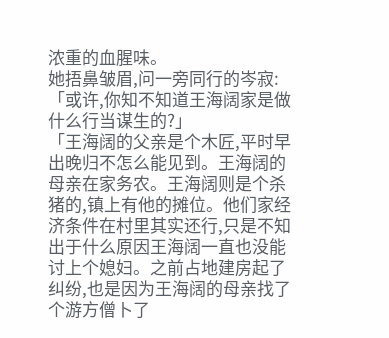浓重的血腥味。
她捂鼻皱眉,问一旁同行的岑寂:「或许,你知不知道王海阔家是做什么行当谋生的?」
「王海阔的父亲是个木匠,平时早出晚归不怎么能见到。王海阔的母亲在家务农。王海阔则是个杀猪的,镇上有他的摊位。他们家经济条件在村里其实还行,只是不知出于什么原因王海阔一直也没能讨上个媳妇。之前占地建房起了纠纷,也是因为王海阔的母亲找了个游方僧卜了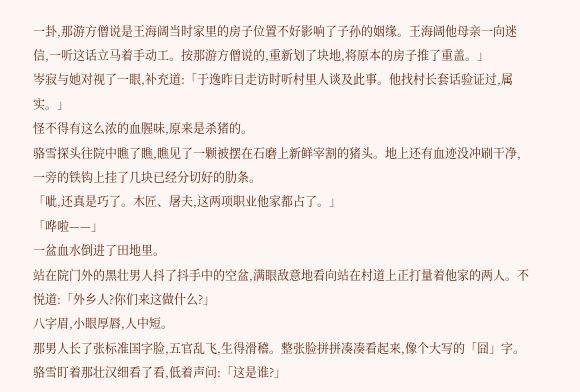一卦,那游方僧说是王海阔当时家里的房子位置不好影响了子孙的姻缘。王海阔他母亲一向迷信,一听这话立马着手动工。按那游方僧说的,重新划了块地,将原本的房子推了重盖。」
岑寂与她对视了一眼,补充道:「于逸昨日走访时听村里人谈及此事。他找村长套话验证过,属实。」
怪不得有这么浓的血腥味,原来是杀猪的。
骆雪探头往院中瞧了瞧,瞧见了一颗被摆在石磨上新鲜宰割的猪头。地上还有血迹没冲刷干净,一旁的铁钩上挂了几块已经分切好的肋条。
「呲,还真是巧了。木匠、屠夫,这两项职业他家都占了。」
「哗啦——」
一盆血水倒进了田地里。
站在院门外的黑壮男人抖了抖手中的空盆,满眼敌意地看向站在村道上正打量着他家的两人。不悦道:「外乡人?你们来这做什么?」
八字眉,小眼厚唇,人中短。
那男人长了张标准国字脸,五官乱飞,生得滑稽。整张脸拼拼凑凑看起来,像个大写的「囧」字。
骆雪盯着那壮汉细看了看,低着声问:「这是谁?」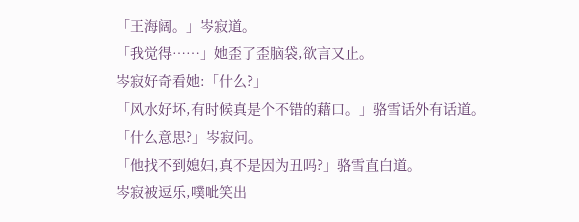「王海阔。」岑寂道。
「我觉得……」她歪了歪脑袋,欲言又止。
岑寂好奇看她:「什么?」
「风水好坏,有时候真是个不错的藉口。」骆雪话外有话道。
「什么意思?」岑寂问。
「他找不到媳妇,真不是因为丑吗?」骆雪直白道。
岑寂被逗乐,噗呲笑出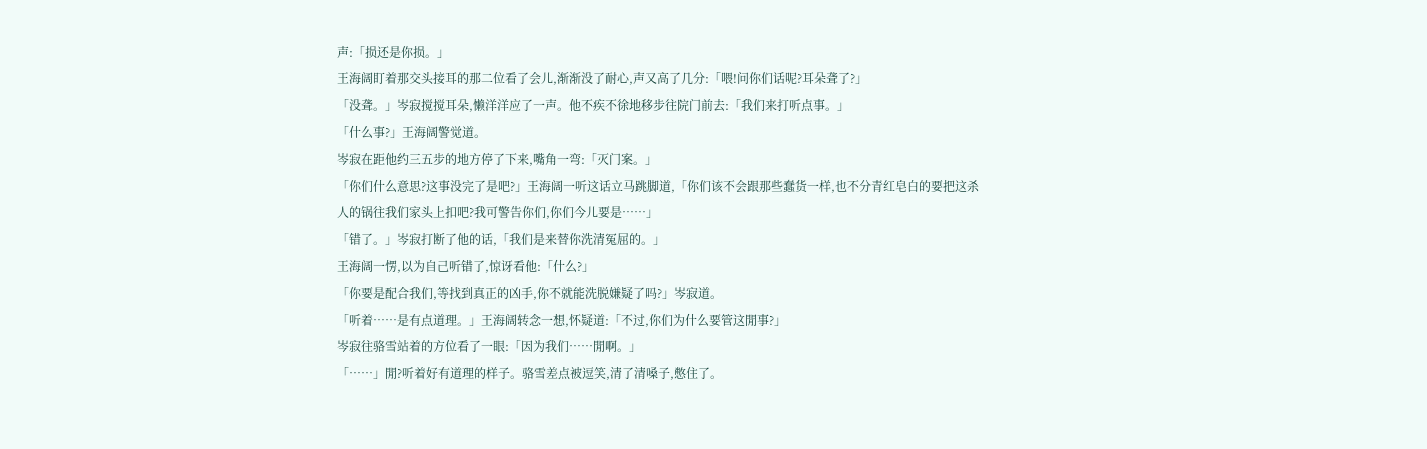声:「损还是你损。」
王海阔盯着那交头接耳的那二位看了会儿,渐渐没了耐心,声又高了几分:「喂!问你们话呢?耳朵聋了?」
「没聋。」岑寂搅搅耳朵,懒洋洋应了一声。他不疾不徐地移步往院门前去:「我们来打听点事。」
「什么事?」王海阔警觉道。
岑寂在距他约三五步的地方停了下来,嘴角一弯:「灭门案。」
「你们什么意思?这事没完了是吧?」王海阔一听这话立马跳脚道,「你们该不会跟那些蠢货一样,也不分青红皂白的要把这杀人的锅往我们家头上扣吧?我可警告你们,你们今儿要是……」
「错了。」岑寂打断了他的话,「我们是来替你洗清冤屈的。」
王海阔一愣,以为自己听错了,惊讶看他:「什么?」
「你要是配合我们,等找到真正的凶手,你不就能洗脱嫌疑了吗?」岑寂道。
「听着……是有点道理。」王海阔转念一想,怀疑道:「不过,你们为什么要管这閒事?」
岑寂往骆雪站着的方位看了一眼:「因为我们……閒啊。」
「……」閒?听着好有道理的样子。骆雪差点被逗笑,清了清嗓子,憋住了。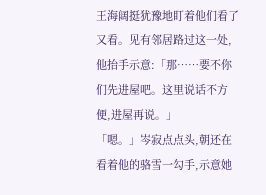王海阔挺犹豫地盯着他们看了又看。见有邻居路过这一处,他抬手示意:「那……要不你们先进屋吧。这里说话不方便,进屋再说。」
「嗯。」岑寂点点头,朝还在看着他的骆雪一勾手,示意她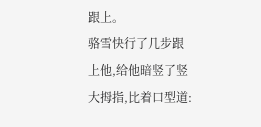跟上。
骆雪快行了几步跟上他,给他暗竖了竖大拇指,比着口型道: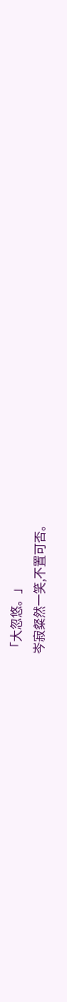「大忽悠。」
岑寂粲然一笑,不置可否。